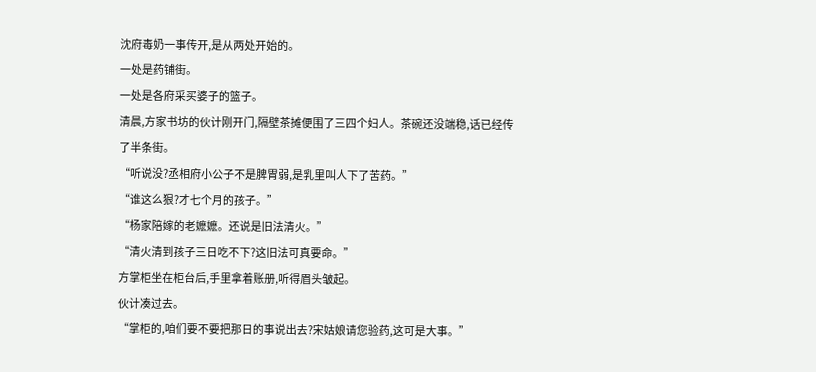沈府毒奶一事传开,是从两处开始的。
一处是药铺街。
一处是各府采买婆子的篮子。
清晨,方家书坊的伙计刚开门,隔壁茶摊便围了三四个妇人。茶碗还没端稳,话已经传了半条街。
“听说没?丞相府小公子不是脾胃弱,是乳里叫人下了苦药。”
“谁这么狠?才七个月的孩子。”
“杨家陪嫁的老嬷嬷。还说是旧法清火。”
“清火清到孩子三日吃不下?这旧法可真要命。”
方掌柜坐在柜台后,手里拿着账册,听得眉头皱起。
伙计凑过去。
“掌柜的,咱们要不要把那日的事说出去?宋姑娘请您验药,这可是大事。”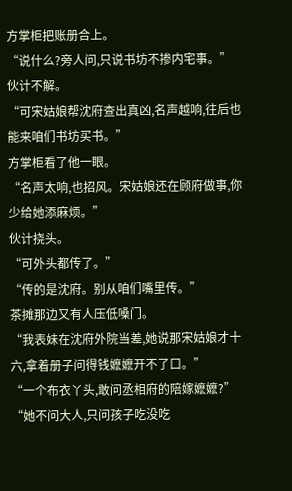方掌柜把账册合上。
“说什么?旁人问,只说书坊不掺内宅事。”
伙计不解。
“可宋姑娘帮沈府查出真凶,名声越响,往后也能来咱们书坊买书。”
方掌柜看了他一眼。
“名声太响,也招风。宋姑娘还在顾府做事,你少给她添麻烦。”
伙计挠头。
“可外头都传了。”
“传的是沈府。别从咱们嘴里传。”
茶摊那边又有人压低嗓门。
“我表妹在沈府外院当差,她说那宋姑娘才十六,拿着册子问得钱嬷嬷开不了口。”
“一个布衣丫头,敢问丞相府的陪嫁嬷嬷?”
“她不问大人,只问孩子吃没吃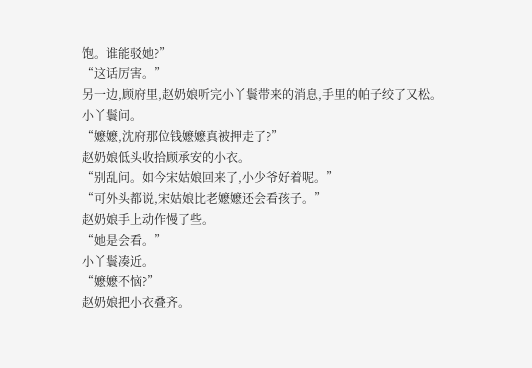饱。谁能驳她?”
“这话厉害。”
另一边,顾府里,赵奶娘听完小丫鬟带来的消息,手里的帕子绞了又松。
小丫鬟问。
“嬷嬷,沈府那位钱嬷嬷真被押走了?”
赵奶娘低头收拾顾承安的小衣。
“别乱问。如今宋姑娘回来了,小少爷好着呢。”
“可外头都说,宋姑娘比老嬷嬷还会看孩子。”
赵奶娘手上动作慢了些。
“她是会看。”
小丫鬟凑近。
“嬷嬷不恼?”
赵奶娘把小衣叠齐。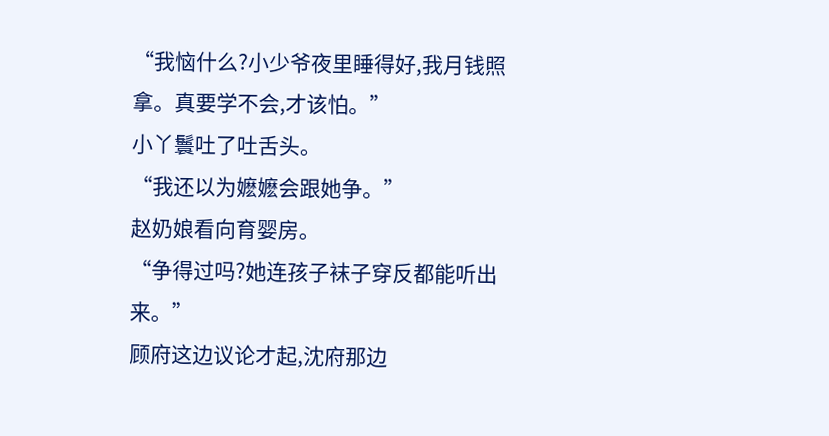“我恼什么?小少爷夜里睡得好,我月钱照拿。真要学不会,才该怕。”
小丫鬟吐了吐舌头。
“我还以为嬷嬷会跟她争。”
赵奶娘看向育婴房。
“争得过吗?她连孩子袜子穿反都能听出来。”
顾府这边议论才起,沈府那边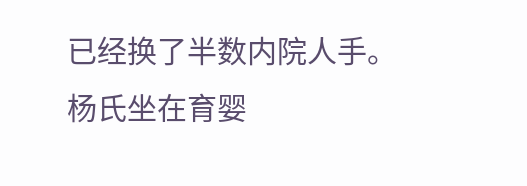已经换了半数内院人手。
杨氏坐在育婴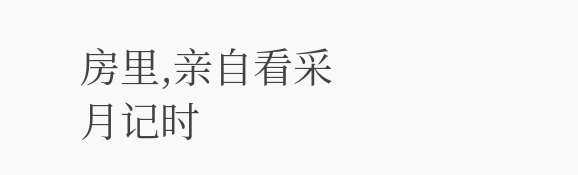房里,亲自看采月记时